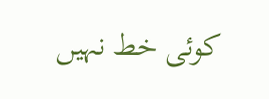کوئی خط نہیں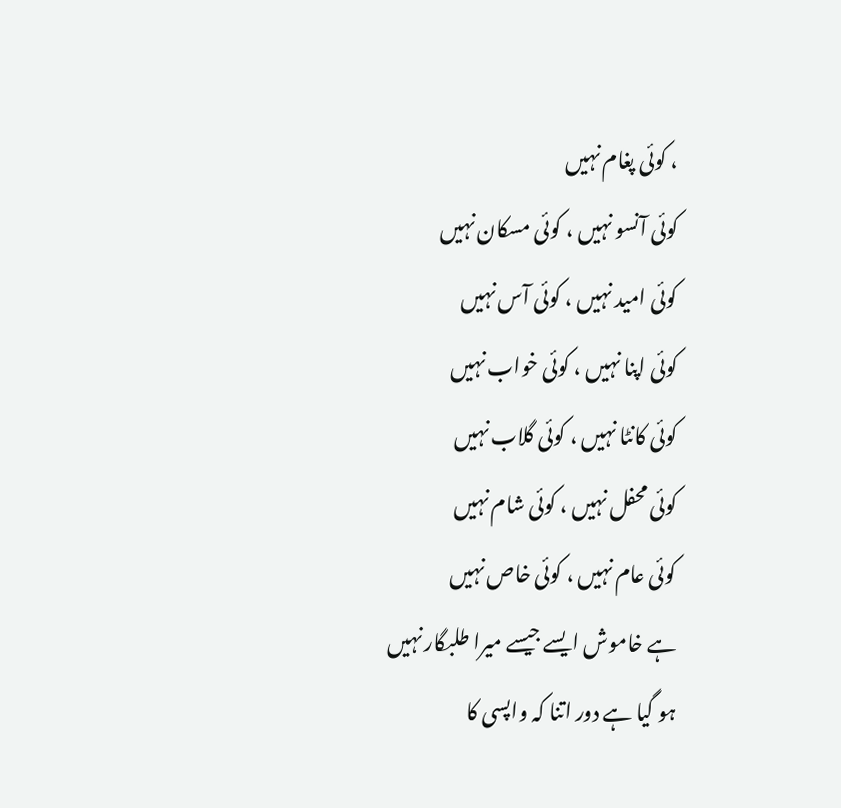، کوئی پغام نہیں
کوئی آنسو نہیں ، کوئی مسکان نہیں
کوئی امید نہیں ، کوئی آس نہیں
کوئی اپنا نہیں ، کوئی خواب نہیں
کوئی کانٹا نہیں ، کوئی گلاب نہیں
کوئی محفل نہیں ، کوئی شام نہیں
کوئی عام نہیں ، کوئی خاص نہیں
ہے خاموش ایسے جیسے میرا طلبگار نہیں
ہو گیا ہے دور اتنا کہ واپسی کا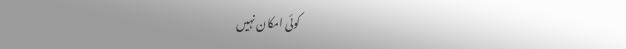کوئی امکان نہیں